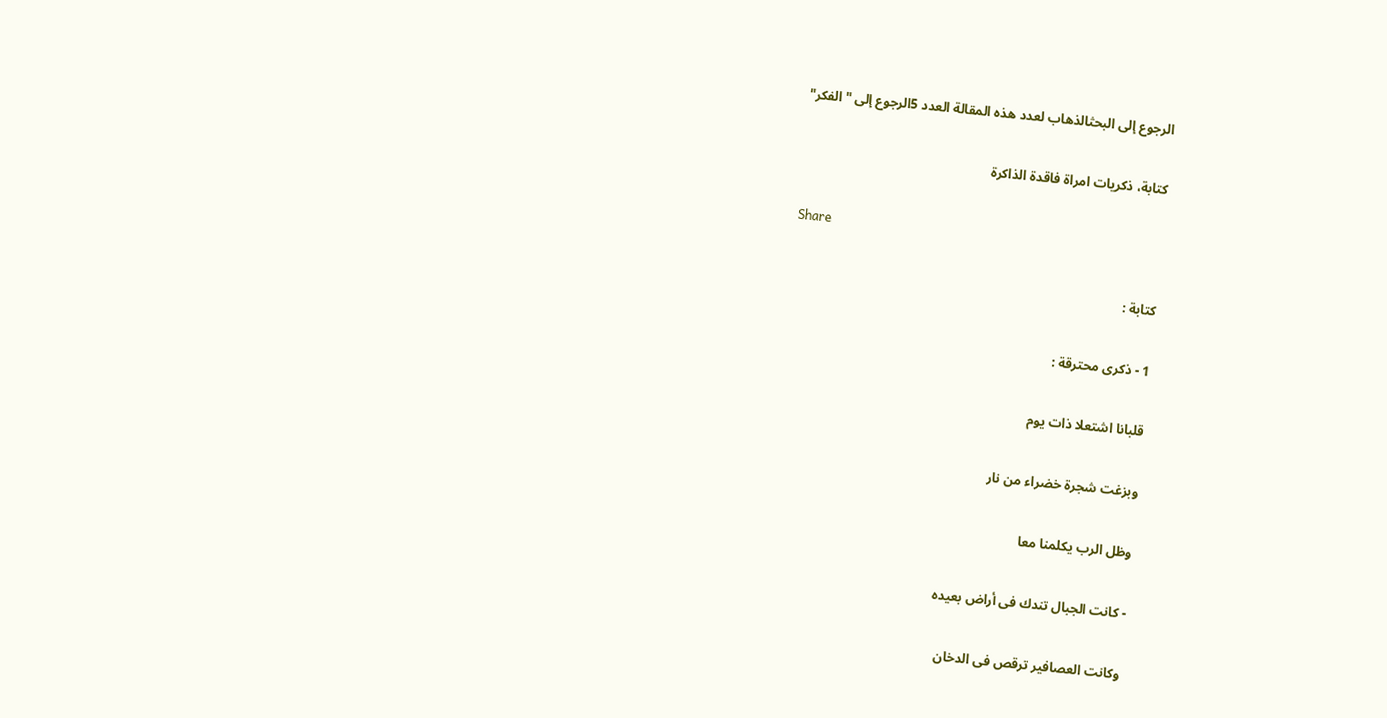الرجوع إلى البحثالذهاب لعدد هذه المقالة العدد 5الرجوع إلى "الفكر"

كتابة، ذكريات امراة فاقدة الذاكرة

Share

كتابة :

1 - ذكرى محترقة :

قلبانا اشتعلا ذات يوم

وبزغت شجرة خضراء من نار

وظل الرب يكلمنا معا

- كانت الجبال تندك فى أراض بعيده

وكانت العصافير ترقص فى الدخان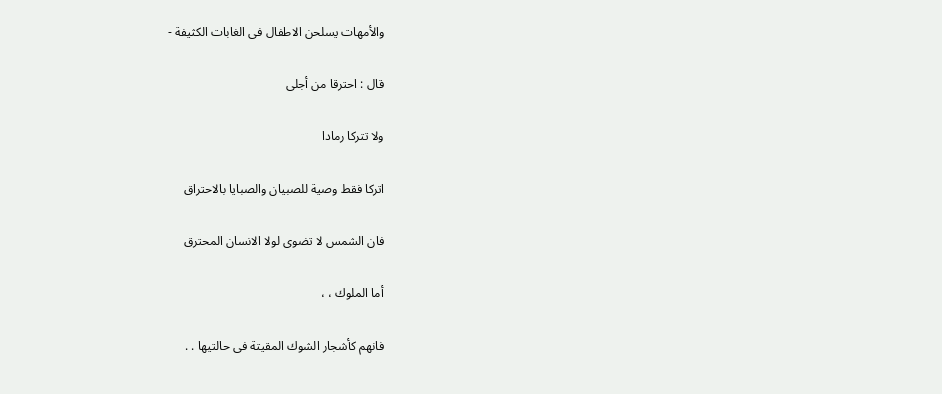والأمهات يسلحن الاطفال فى الغابات الكثيفة -

قال : احترقا من أجلى

ولا تتركا رمادا

اتركا فقط وصية للصبيان والصبايا بالاحتراق

فان الشمس لا تضوى لولا الانسان المحترق

أما الملوك ، ،

فانهم كأشجار الشوك المقيتة فى حالتيها . .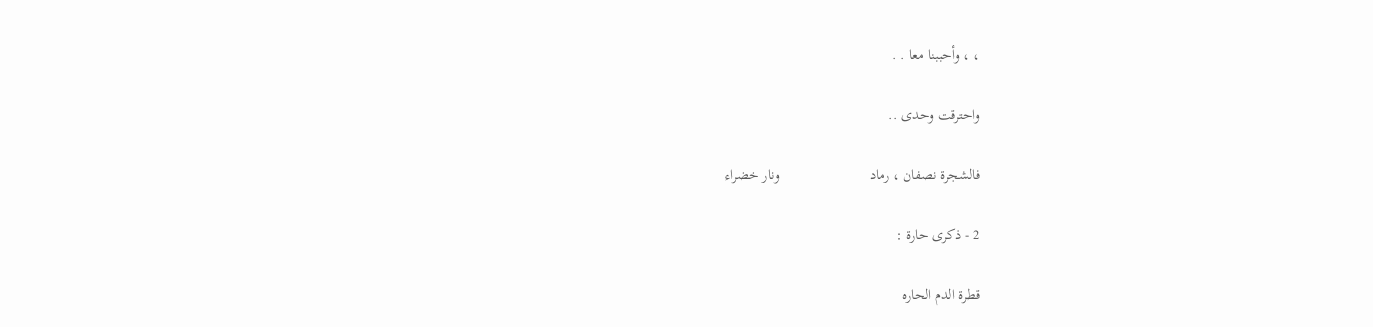، ، وأحببنا معا . .

واحترقت وحدى ..

فالشجرة نصفان ، رماد                        ونار خضراء

2 - ذكرى حارة :

قطرة الدم الحاره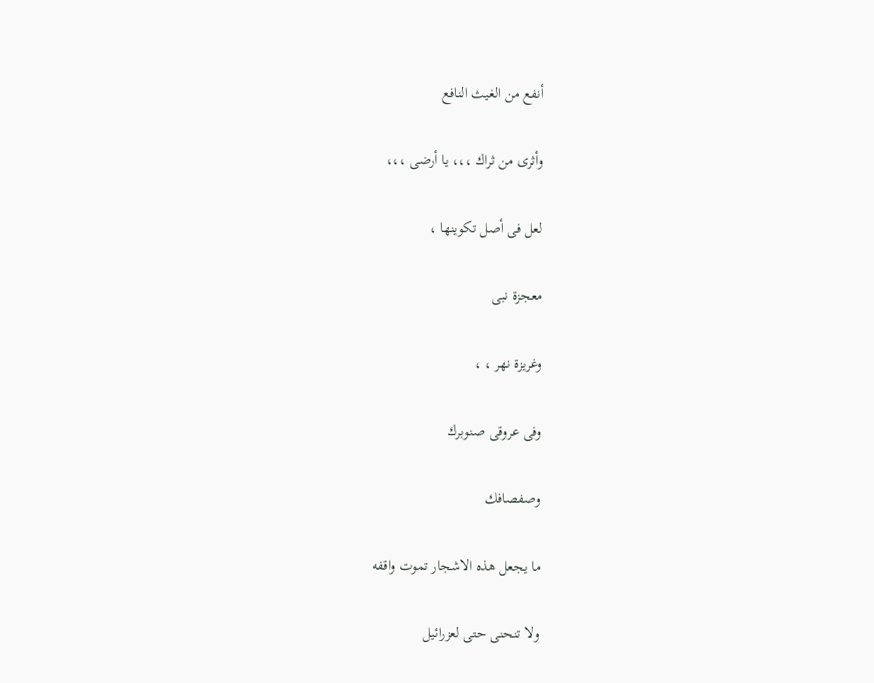أنفع من الغيث النافع

وأثرى من ثراك ،،، يا أرضى ،،،

لعل فى أصل تكوينها ،

معجزة نبى

وغريزة نهر ، ،

وفى عروقى صنوبرك

وصفصافك

ما يجعل هذه الاشجار تموت واقفه

ولا تنحنى حتى لعزرائيل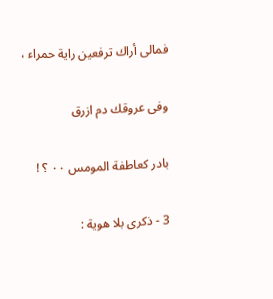فمالى أراك ترفعين راية حمراء ،

وفى عروقك دم ازرق

بادر كعاطفة المومس ٠٠ ؟ !

3 - ذكرى بلا هوية :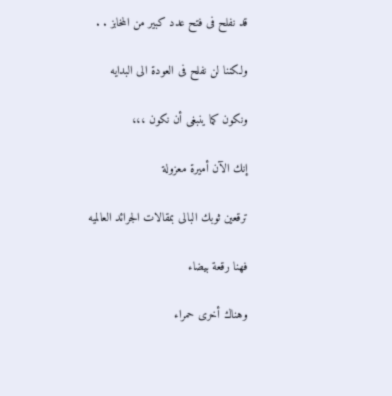قد نفلح فى فتح عدد كبير من المخابز . .

ولكننا لن نفلح فى العودة الى البدايه

ونكون كما ينبغى أن نكون ،،،

إنك الآن أميرة معزولة

ترقعين ثوبك البالى بمقالات الجرائد العالميه

فهنا رقعة بيضاء

وهناك أخرى حمراء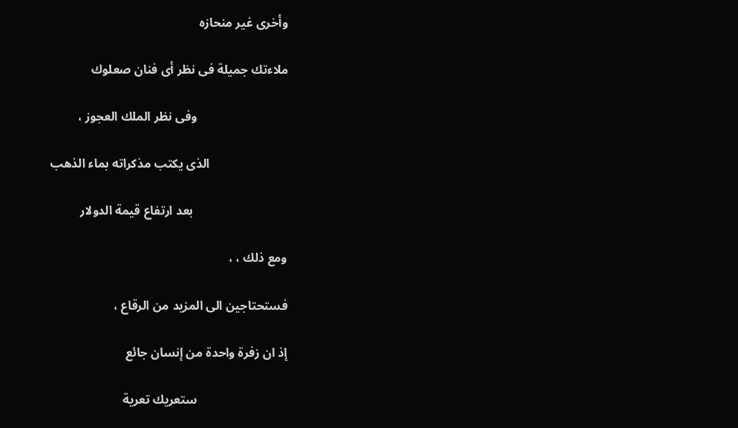وأخرى غير منحازه

ملاءتك جميلة فى نظر أى فنان صعلوك

                             وفى نظر الملك العجوز ،

                         الذى يكتب مذكراته بماء الذهب

                              بعد ارتفاع قيمة الدولار

ومع ذلك ، ،

فستحتاجين الى المزيد من الرقاع ،

إذ ان زفرة واحدة من إنسان جائع

                             ستعريك تعرية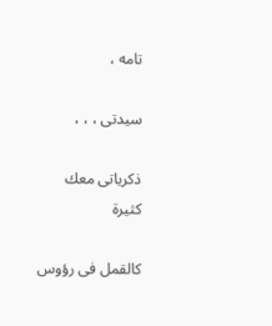تامه ،

سيدتى ، ، ،

ذكرياتى معك كثيرة

كالقمل فى رؤوس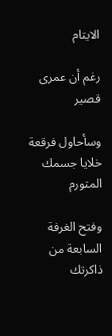الايتام

رغم أن عمرى قصير

وسأحاول فرقعة خلايا جسمك المتورم

وفتح الغرفة السابعة من ذاكرتك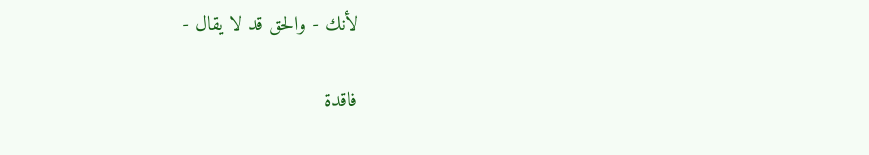لأنك - والحق قد لا يقال -

فاقدة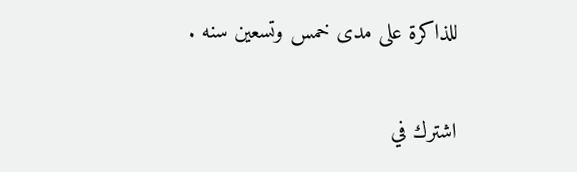للذاكرة على مدى خمس وتسعين سنه .

اشترك في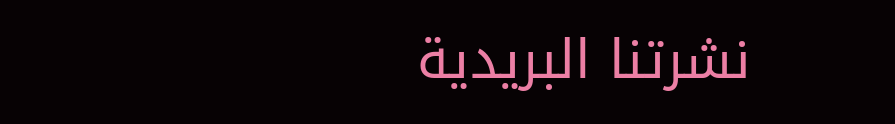نشرتنا البريدية